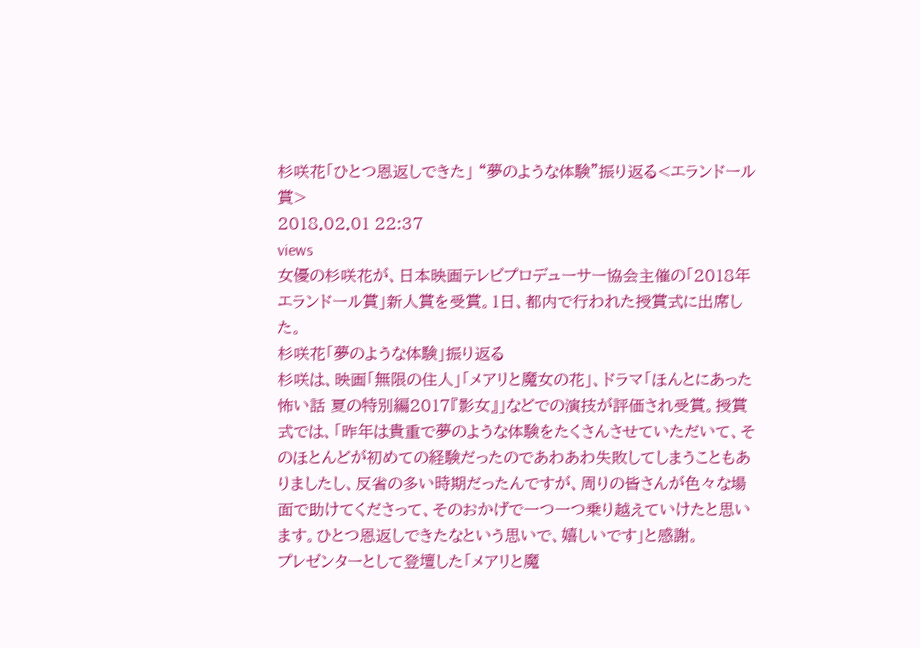杉咲花「ひとつ恩返しできた」 “夢のような体験”振り返る<エランドール賞>
2018.02.01 22:37
views
女優の杉咲花が、日本映画テレビプロデューサー協会主催の「2018年 エランドール賞」新人賞を受賞。1日、都内で行われた授賞式に出席した。
杉咲花「夢のような体験」振り返る
杉咲は、映画「無限の住人」「メアリと魔女の花」、ドラマ「ほんとにあった怖い話 夏の特別編2017『影女』」などでの演技が評価され受賞。授賞式では、「昨年は貴重で夢のような体験をたくさんさせていただいて、そのほとんどが初めての経験だったのであわあわ失敗してしまうこともありましたし、反省の多い時期だったんですが、周りの皆さんが色々な場面で助けてくださって、そのおかげで一つ一つ乗り越えていけたと思います。ひとつ恩返しできたなという思いで、嬉しいです」と感謝。
プレゼンターとして登壇した「メアリと魔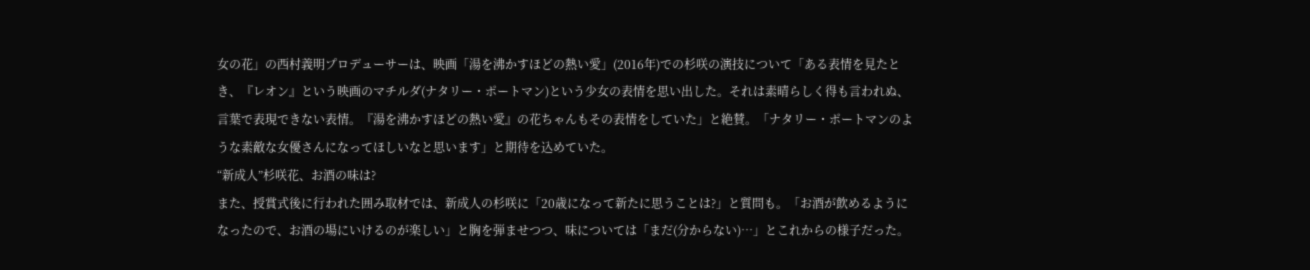女の花」の西村義明プロデューサーは、映画「湯を沸かすほどの熱い愛」(2016年)での杉咲の演技について「ある表情を見たとき、『レオン』という映画のマチルダ(ナタリー・ポートマン)という少女の表情を思い出した。それは素晴らしく得も言われぬ、言葉で表現できない表情。『湯を沸かすほどの熱い愛』の花ちゃんもその表情をしていた」と絶賛。「ナタリー・ポートマンのような素敵な女優さんになってほしいなと思います」と期待を込めていた。
“新成人”杉咲花、お酒の味は?
また、授賞式後に行われた囲み取材では、新成人の杉咲に「20歳になって新たに思うことは?」と質問も。「お酒が飲めるようになったので、お酒の場にいけるのが楽しい」と胸を弾ませつつ、味については「まだ(分からない)…」とこれからの様子だった。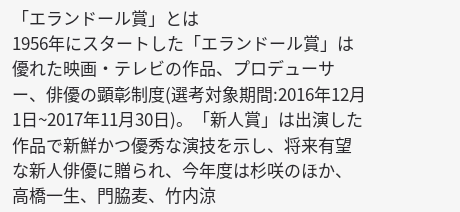「エランドール賞」とは
1956年にスタートした「エランドール賞」は優れた映画・テレビの作品、プロデューサー、俳優の顕彰制度(選考対象期間:2016年12月1日~2017年11月30日)。「新人賞」は出演した作品で新鮮かつ優秀な演技を示し、将来有望な新人俳優に贈られ、今年度は杉咲のほか、高橋一生、門脇麦、竹内涼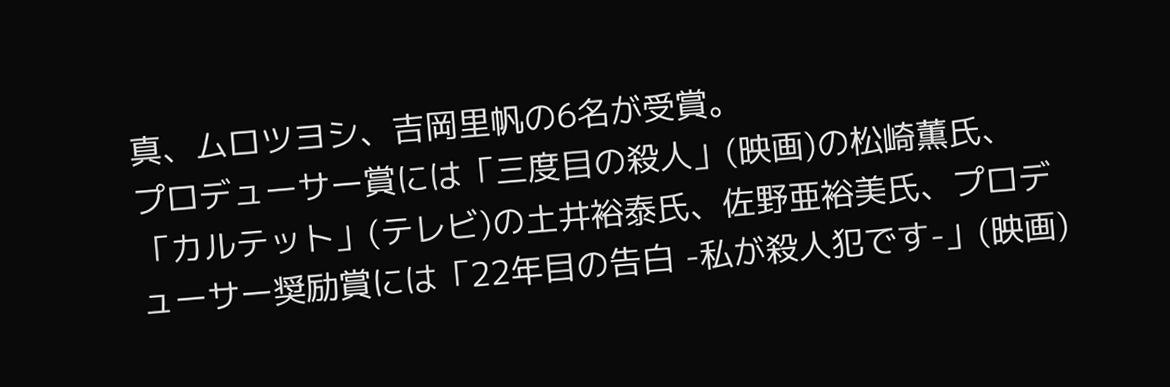真、ムロツヨシ、吉岡里帆の6名が受賞。
プロデューサー賞には「三度目の殺人」(映画)の松崎薫氏、「カルテット」(テレビ)の土井裕泰氏、佐野亜裕美氏、プロデューサー奨励賞には「22年目の告白 -私が殺人犯です-」(映画)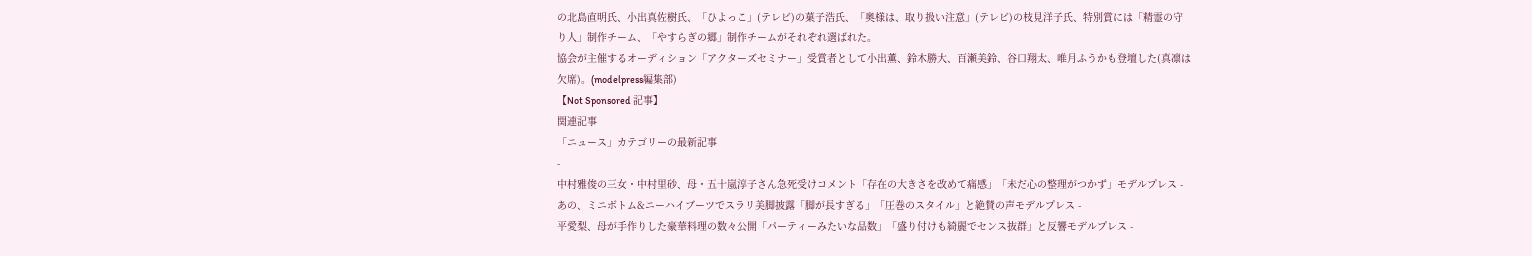の北島直明氏、小出真佐樹氏、「ひよっこ」(テレビ)の菓子浩氏、「奥様は、取り扱い注意」(テレビ)の枝見洋子氏、特別賞には「精霊の守り人」制作チーム、「やすらぎの郷」制作チームがそれぞれ選ばれた。
協会が主催するオーディション「アクターズセミナー」受賞者として小出薫、鈴木勝大、百瀬美鈴、谷口翔太、唯月ふうかも登壇した(真凛は欠席)。(modelpress編集部)
【Not Sponsored 記事】
関連記事
「ニュース」カテゴリーの最新記事
-
中村雅俊の三女・中村里砂、母・五十嵐淳子さん急死受けコメント「存在の大きさを改めて痛感」「未だ心の整理がつかず」モデルプレス -
あの、ミニボトム&ニーハイブーツでスラリ美脚披露「脚が長すぎる」「圧巻のスタイル」と絶賛の声モデルプレス -
平愛梨、母が手作りした豪華料理の数々公開「パーティーみたいな品数」「盛り付けも綺麗でセンス抜群」と反響モデルプレス -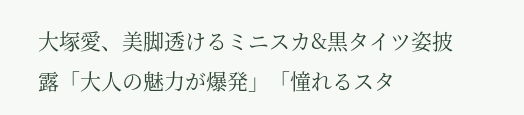大塚愛、美脚透けるミニスカ&黒タイツ姿披露「大人の魅力が爆発」「憧れるスタ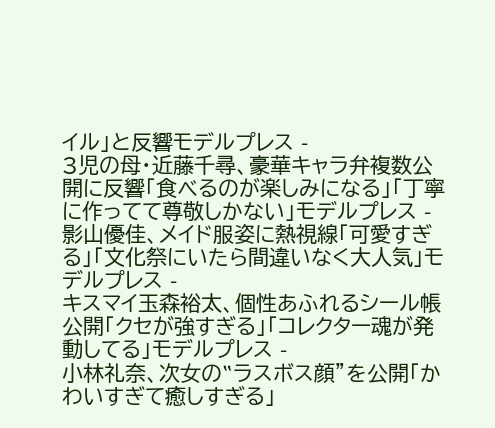イル」と反響モデルプレス -
3児の母・近藤千尋、豪華キャラ弁複数公開に反響「食べるのが楽しみになる」「丁寧に作ってて尊敬しかない」モデルプレス -
影山優佳、メイド服姿に熱視線「可愛すぎる」「文化祭にいたら間違いなく大人気」モデルプレス -
キスマイ玉森裕太、個性あふれるシール帳公開「クセが強すぎる」「コレクター魂が発動してる」モデルプレス -
小林礼奈、次女の‟ラスボス顔”を公開「かわいすぎて癒しすぎる」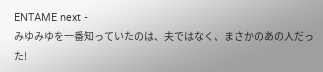ENTAME next -
みゆみゆを一番知っていたのは、夫ではなく、まさかのあの人だった!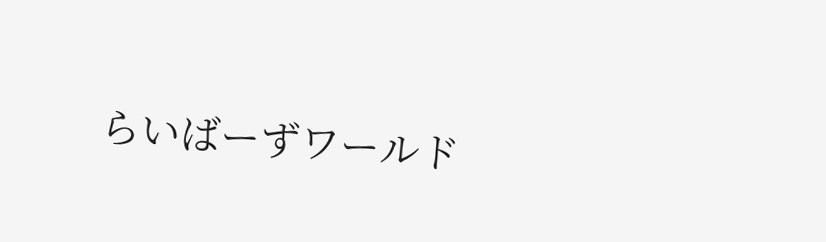らいばーずワールド